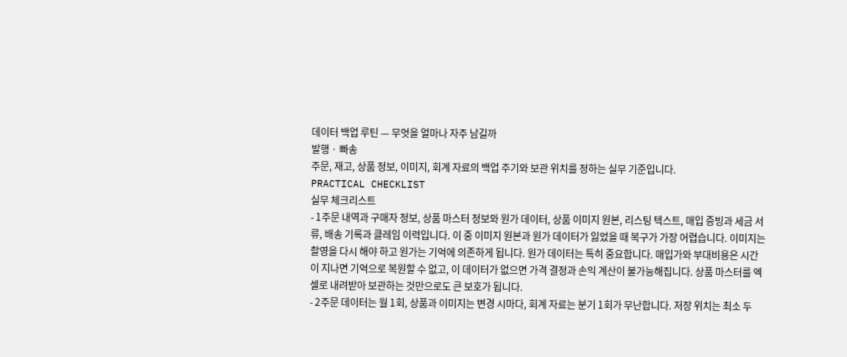데이터 백업 루틴 — 무엇을 얼마나 자주 남길까
발행 · 빠송
주문, 재고, 상품 정보, 이미지, 회계 자료의 백업 주기와 보관 위치를 정하는 실무 기준입니다.
PRACTICAL CHECKLIST
실무 체크리스트
- 1주문 내역과 구매자 정보, 상품 마스터 정보와 원가 데이터, 상품 이미지 원본, 리스팅 텍스트, 매입 증빙과 세금 서류, 배송 기록과 클레임 이력입니다. 이 중 이미지 원본과 원가 데이터가 잃었을 때 복구가 가장 어렵습니다. 이미지는 촬영을 다시 해야 하고 원가는 기억에 의존하게 됩니다. 원가 데이터는 특히 중요합니다. 매입가와 부대비용은 시간이 지나면 기억으로 복원할 수 없고, 이 데이터가 없으면 가격 결정과 손익 계산이 불가능해집니다. 상품 마스터를 엑셀로 내려받아 보관하는 것만으로도 큰 보호가 됩니다.
- 2주문 데이터는 월 1회, 상품과 이미지는 변경 시마다, 회계 자료는 분기 1회가 무난합니다. 저장 위치는 최소 두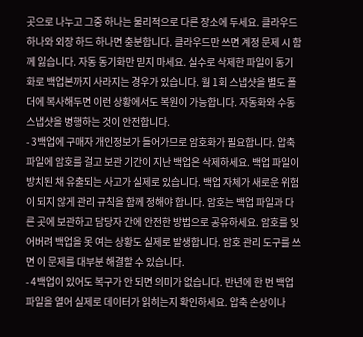곳으로 나누고 그중 하나는 물리적으로 다른 장소에 두세요. 클라우드 하나와 외장 하드 하나면 충분합니다. 클라우드만 쓰면 계정 문제 시 함께 잃습니다. 자동 동기화만 믿지 마세요. 실수로 삭제한 파일이 동기화로 백업본까지 사라지는 경우가 있습니다. 월 1회 스냅샷을 별도 폴더에 복사해두면 이런 상황에서도 복원이 가능합니다. 자동화와 수동 스냅샷을 병행하는 것이 안전합니다.
- 3백업에 구매자 개인정보가 들어가므로 암호화가 필요합니다. 압축 파일에 암호를 걸고 보관 기간이 지난 백업은 삭제하세요. 백업 파일이 방치된 채 유출되는 사고가 실제로 있습니다. 백업 자체가 새로운 위험이 되지 않게 관리 규칙을 함께 정해야 합니다. 암호는 백업 파일과 다른 곳에 보관하고 담당자 간에 안전한 방법으로 공유하세요. 암호를 잊어버려 백업을 못 여는 상황도 실제로 발생합니다. 암호 관리 도구를 쓰면 이 문제를 대부분 해결할 수 있습니다.
- 4백업이 있어도 복구가 안 되면 의미가 없습니다. 반년에 한 번 백업 파일을 열어 실제로 데이터가 읽히는지 확인하세요. 압축 손상이나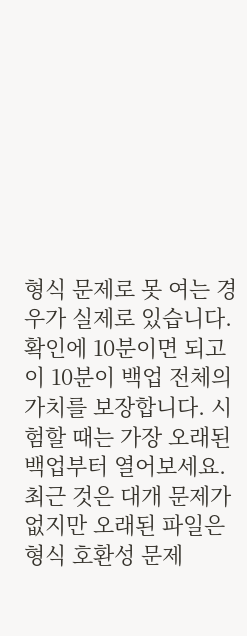형식 문제로 못 여는 경우가 실제로 있습니다. 확인에 10분이면 되고 이 10분이 백업 전체의 가치를 보장합니다. 시험할 때는 가장 오래된 백업부터 열어보세요. 최근 것은 대개 문제가 없지만 오래된 파일은 형식 호환성 문제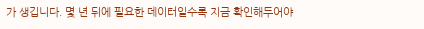가 생깁니다. 몇 년 뒤에 필요한 데이터일수록 지금 확인해두어야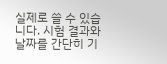실제로 쓸 수 있습니다. 시험 결과와 날짜를 간단히 기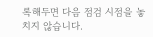록해두면 다음 점검 시점을 놓치지 않습니다.